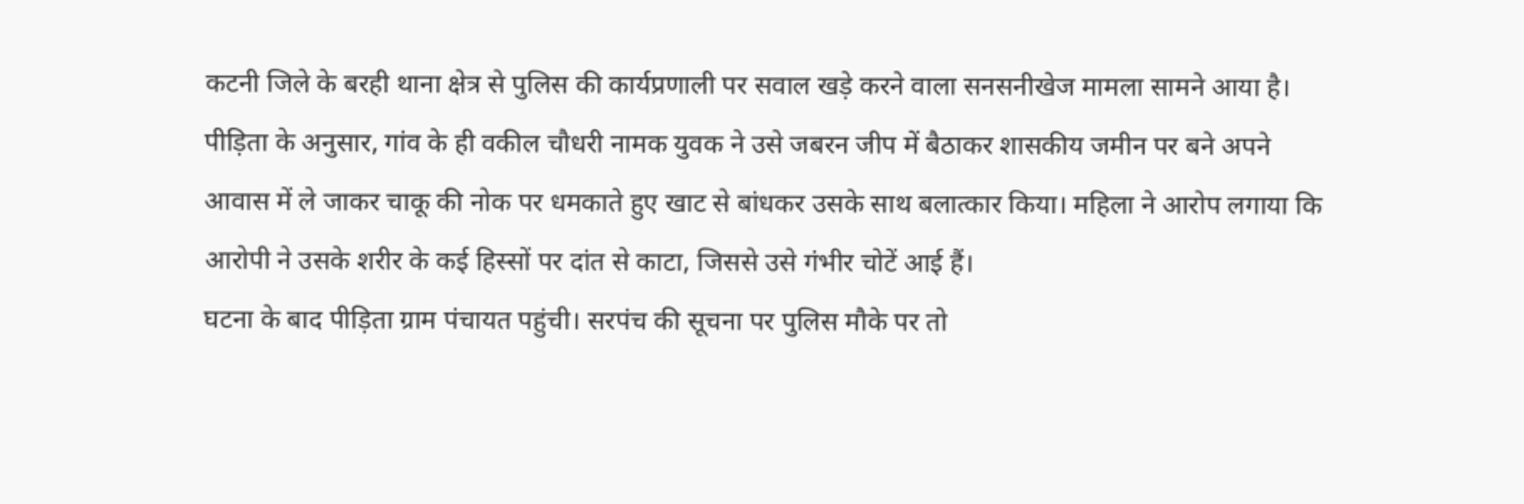कटनी जिले के बरही थाना क्षेत्र से पुलिस की कार्यप्रणाली पर सवाल खड़े करने वाला सनसनीखेज मामला सामने आया है। पीड़िता के अनुसार, गांव के ही वकील चौधरी नामक युवक ने उसे जबरन जीप में बैठाकर शासकीय जमीन पर बने अपने आवास में ले जाकर चाकू की नोक पर धमकाते हुए खाट से बांधकर उसके साथ बलात्कार किया। महिला ने आरोप लगाया कि आरोपी ने उसके शरीर के कई हिस्सों पर दांत से काटा, जिससे उसे गंभीर चोटें आई हैं।
घटना के बाद पीड़िता ग्राम पंचायत पहुंची। सरपंच की सूचना पर पुलिस मौके पर तो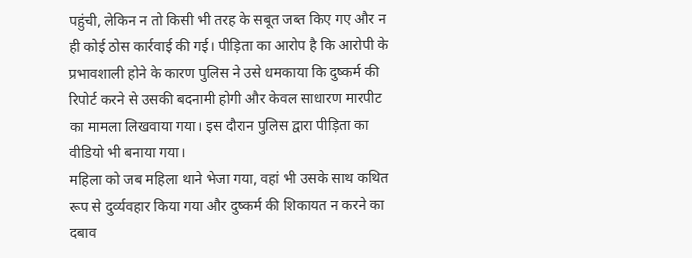पहुंची, लेकिन न तो किसी भी तरह के सबूत जब्त किए गए और न ही कोई ठोस कार्रवाई की गई। पीड़िता का आरोप है कि आरोपी के प्रभावशाली होने के कारण पुलिस ने उसे धमकाया कि दुष्कर्म की रिपोर्ट करने से उसकी बदनामी होगी और केवल साधारण मारपीट का मामला लिखवाया गया। इस दौरान पुलिस द्वारा पीड़िता का वीडियो भी बनाया गया।
महिला को जब महिला थाने भेजा गया, वहां भी उसके साथ कथित रूप से दुर्व्यवहार किया गया और दुष्कर्म की शिकायत न करने का दबाव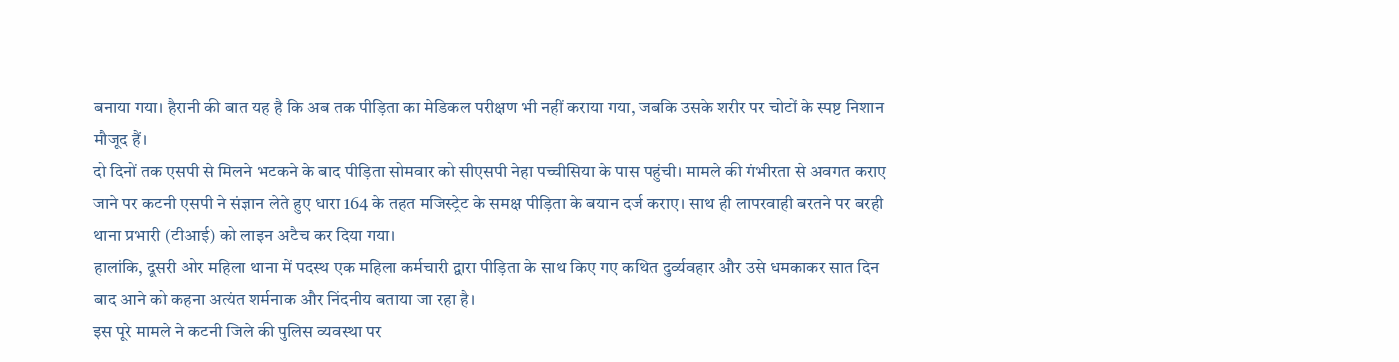बनाया गया। हैरानी की बात यह है कि अब तक पीड़िता का मेडिकल परीक्षण भी नहीं कराया गया, जबकि उसके शरीर पर चोटों के स्पष्ट निशान मौजूद हैं।
दो दिनों तक एसपी से मिलने भटकने के बाद पीड़िता सोमवार को सीएसपी नेहा पच्चीसिया के पास पहुंची। मामले की गंभीरता से अवगत कराए जाने पर कटनी एसपी ने संज्ञान लेते हुए धारा 164 के तहत मजिस्ट्रेट के समक्ष पीड़िता के बयान दर्ज कराए। साथ ही लापरवाही बरतने पर बरही थाना प्रभारी (टीआई) को लाइन अटैच कर दिया गया।
हालांकि, दूसरी ओर महिला थाना में पदस्थ एक महिला कर्मचारी द्वारा पीड़िता के साथ किए गए कथित दुर्व्यवहार और उसे धमकाकर सात दिन बाद आने को कहना अत्यंत शर्मनाक और निंदनीय बताया जा रहा है।
इस पूरे मामले ने कटनी जिले की पुलिस व्यवस्था पर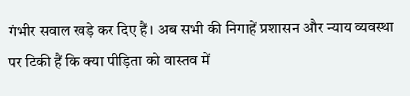गंभीर सवाल खड़े कर दिए हैं। अब सभी की निगाहें प्रशासन और न्याय व्यवस्था पर टिकी हैं कि क्या पीड़िता को वास्तव में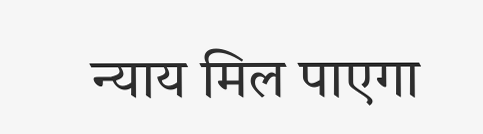न्याय मिल पाएगा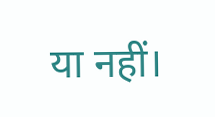या नहीं।